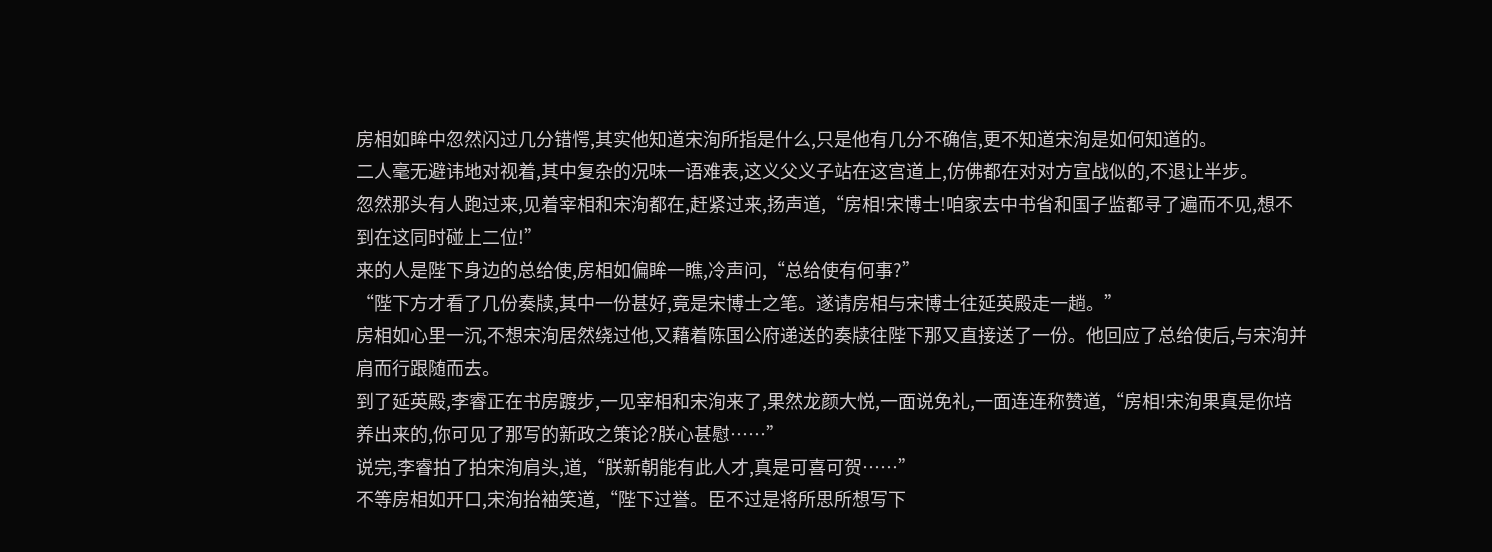房相如眸中忽然闪过几分错愕,其实他知道宋洵所指是什么,只是他有几分不确信,更不知道宋洵是如何知道的。
二人毫无避讳地对视着,其中复杂的况味一语难表,这义父义子站在这宫道上,仿佛都在对对方宣战似的,不退让半步。
忽然那头有人跑过来,见着宰相和宋洵都在,赶紧过来,扬声道,“房相!宋博士!咱家去中书省和国子监都寻了遍而不见,想不到在这同时碰上二位!”
来的人是陛下身边的总给使,房相如偏眸一瞧,冷声问,“总给使有何事?”
“陛下方才看了几份奏牍,其中一份甚好,竟是宋博士之笔。遂请房相与宋博士往延英殿走一趟。”
房相如心里一沉,不想宋洵居然绕过他,又藉着陈国公府递送的奏牍往陛下那又直接送了一份。他回应了总给使后,与宋洵并肩而行跟随而去。
到了延英殿,李睿正在书房踱步,一见宰相和宋洵来了,果然龙颜大悦,一面说免礼,一面连连称赞道,“房相!宋洵果真是你培养出来的,你可见了那写的新政之策论?朕心甚慰……”
说完,李睿拍了拍宋洵肩头,道,“朕新朝能有此人才,真是可喜可贺……”
不等房相如开口,宋洵抬袖笑道,“陛下过誉。臣不过是将所思所想写下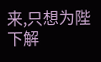来,只想为陛下解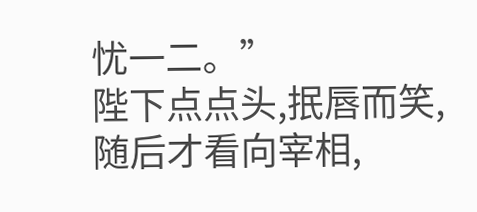忧一二。”
陛下点点头,抿唇而笑,随后才看向宰相,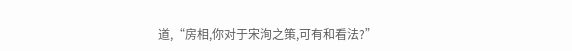道,“房相,你对于宋洵之策,可有和看法?”